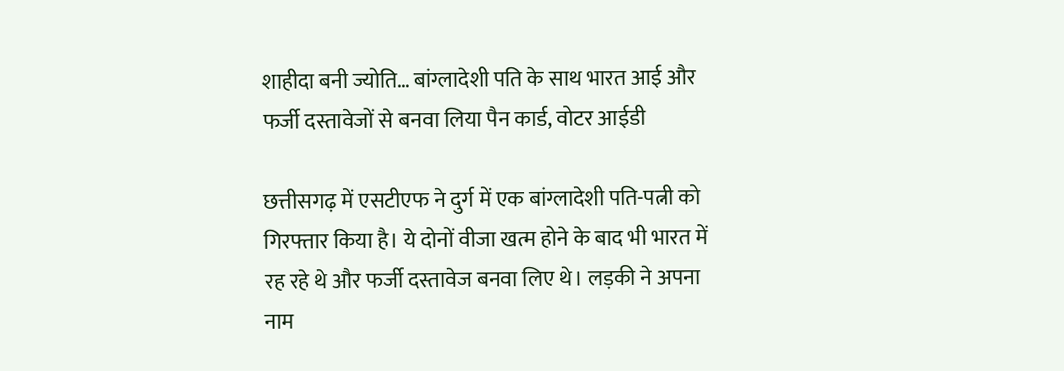शाहीदा बनी ज्योति… बांग्लादेशी पति के साथ भारत आई और फर्जी दस्तावेजों से बनवा लिया पैन कार्ड, वोटर आईडी

छत्तीसगढ़ में एसटीएफ ने दुर्ग में एक बांग्लादेशी पति-पत्नी को गिरफ्तार किया है। ये दोनों वीजा खत्म होने के बाद भी भारत में रह रहे थे और फर्जी दस्तावेज बनवा लिए थे। लड़की ने अपना नाम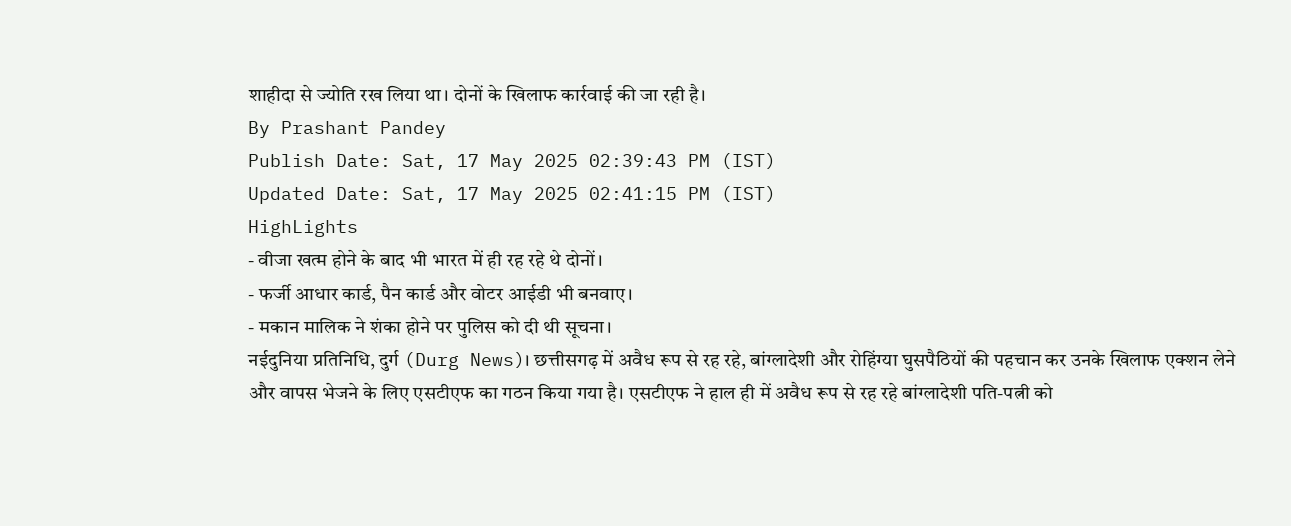शाहीदा से ज्योति रख लिया था। दोनों के खिलाफ कार्रवाई की जा रही है।
By Prashant Pandey
Publish Date: Sat, 17 May 2025 02:39:43 PM (IST)
Updated Date: Sat, 17 May 2025 02:41:15 PM (IST)
HighLights
- वीजा खत्म होने के बाद भी भारत में ही रह रहे थे दोनों।
- फर्जी आधार कार्ड, पैन कार्ड और वोटर आईडी भी बनवाए।
- मकान मालिक ने शंका होने पर पुलिस को दी थी सूचना।
नईदुनिया प्रतिनिधि, दुर्ग (Durg News)। छत्तीसगढ़ में अवैध रूप से रह रहे, बांग्लादेशी और रोहिंग्या घुसपैठियों की पहचान कर उनके खिलाफ एक्शन लेने और वापस भेजने के लिए एसटीएफ का गठन किया गया है। एसटीएफ ने हाल ही में अवैध रूप से रह रहे बांग्लादेशी पति-पत्नी को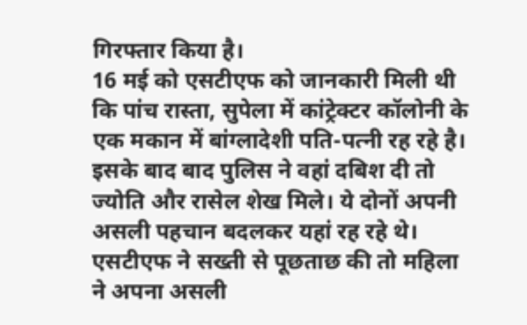गिरफ्तार किया है।
16 मई को एसटीएफ को जानकारी मिली थी कि पांच रास्ता, सुपेला में कांट्रेक्टर कॉलोनी के एक मकान में बांग्लादेशी पति-पत्नी रह रहे है। इसके बाद बाद पुलिस ने वहां दबिश दी तो ज्योति और रासेल शेख मिले। ये दोनों अपनी असली पहचान बदलकर यहां रह रहे थे।
एसटीएफ ने सख्ती से पूछताछ की तो महिला ने अपना असली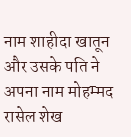नाम शाहीदा खातून और उसके पति ने अपना नाम मोहम्मद रासेल शेख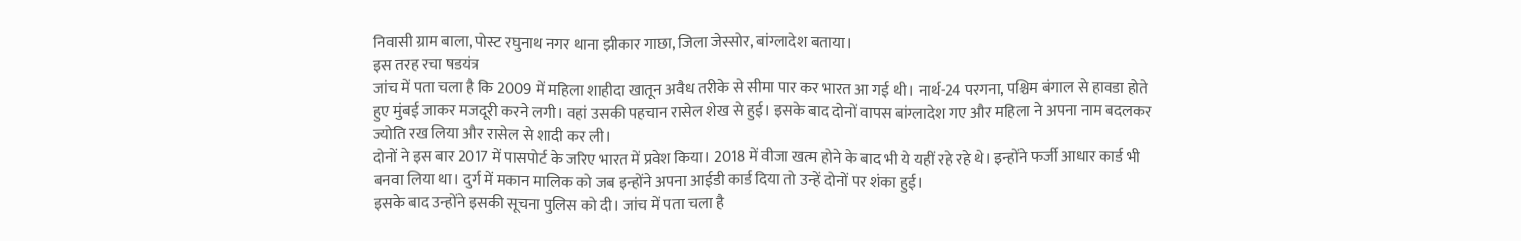निवासी ग्राम बाला, पोस्ट रघुनाथ नगर थाना झीकार गाछा, जिला जेस्सोर, बांग्लादेश बताया।
इस तरह रचा षडयंत्र
जांच में पता चला है कि 2009 में महिला शाहीदा खातून अवैध तरीके से सीमा पार कर भारत आ गई थी। नार्थ-24 परगना, पश्चिम बंगाल से हावडा होते हुए मुंबई जाकर मजदूरी करने लगी। वहां उसकी पहचान रासेल शेख से हुई। इसके बाद दोनों वापस बांग्लादेश गए और महिला ने अपना नाम बदलकर ज्योति रख लिया और रासेल से शादी कर ली।
दोनों ने इस बार 2017 में पासपोर्ट के जरिए भारत में प्रवेश किया। 2018 में वीजा खत्म होने के बाद भी ये यहीं रहे रहे थे। इन्होंने फर्जी आधार कार्ड भी बनवा लिया था। दुर्ग में मकान मालिक को जब इन्होंने अपना आईडी कार्ड दिया तो उन्हें दोनों पर शंका हुई।
इसके बाद उन्होंने इसकी सूचना पुलिस को दी। जांच में पता चला है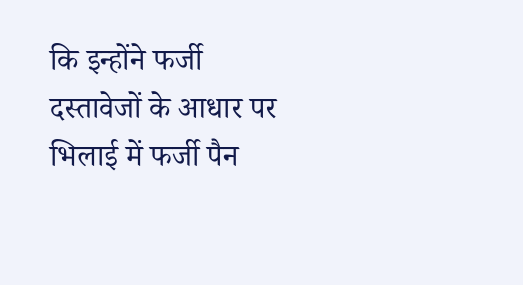कि इन्होंने फर्जी दस्तावेजों के आधार पर भिलाई में फर्जी पैन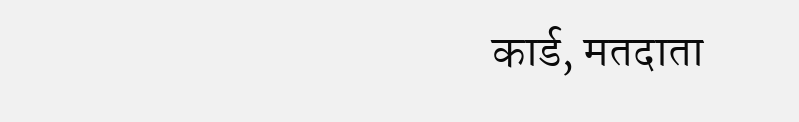कार्ड, मतदाता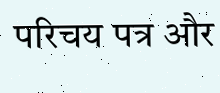परिचय पत्र और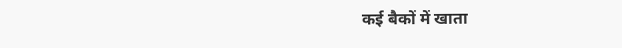कई बैकों में खाता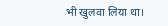भी खुलवा लिया था।